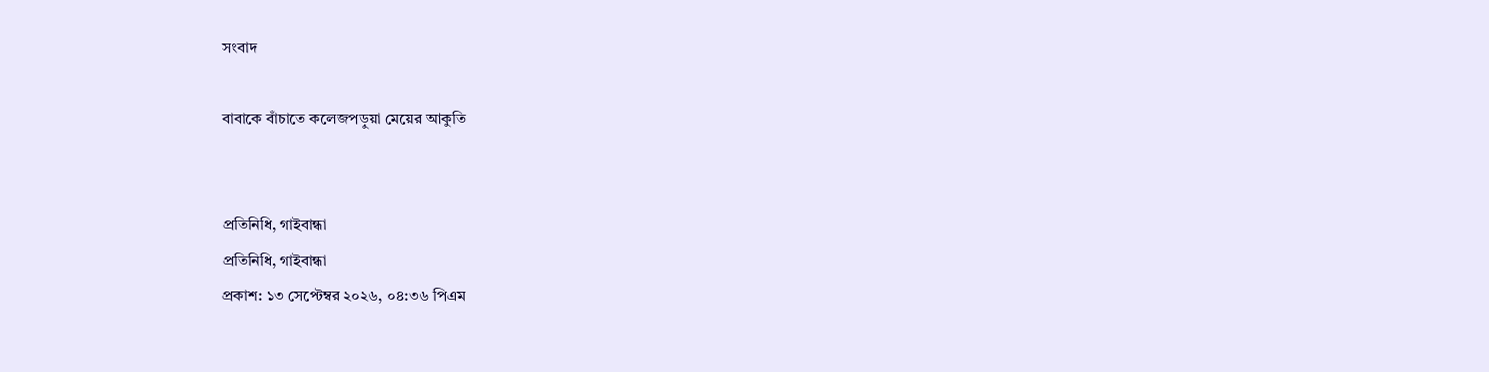সংবাদ

বাবাকে বাঁচাতে কলেজপড়ুয়া মেয়ের আকুতি


প্রতিনিধি, গাইবান্ধা
প্রতিনিধি, গাইবান্ধা
প্রকাশ: ১৩ সেপ্টেম্বর ২০২৬, ০৪:৩৬ পিএম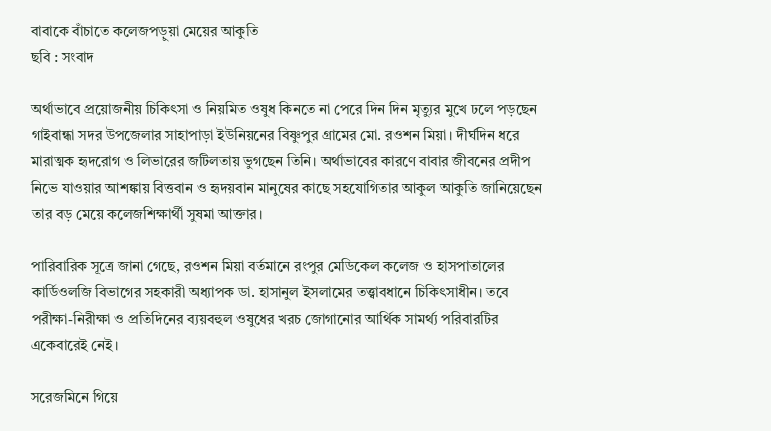বাবাকে বাঁচাতে কলেজপড়ুয়া মেয়ের আকুতি
ছবি : সংবাদ

অর্থাভাবে প্রয়োজনীয় চিকিৎসা ও নিয়মিত ওষুধ কিনতে না পেরে দিন দিন মৃত্যুর মুখে ঢলে পড়ছেন গাইবান্ধা সদর উপজেলার সাহাপাড়া ইউনিয়নের বিষ্ণুপুর গ্রামের মো. রওশন মিয়া। দীর্ঘদিন ধরে মারাত্মক হৃদরোগ ও লিভারের জটিলতায় ভুগছেন তিনি। অর্থাভাবের কারণে বাবার জীবনের প্রদীপ নিভে যাওয়ার আশঙ্কায় বিত্তবান ও হৃদয়বান মানুষের কাছে সহযোগিতার আকুল আকুতি জানিয়েছেন তার বড় মেয়ে কলেজশিক্ষার্থী সুষমা আক্তার।

পারিবারিক সূত্রে জানা গেছে, রওশন মিয়া বর্তমানে রংপুর মেডিকেল কলেজ ও হাসপাতালের কার্ডিওলজি বিভাগের সহকারী অধ্যাপক ডা. হাসানুল ইসলামের তত্ত্বাবধানে চিকিৎসাধীন। তবে পরীক্ষা-নিরীক্ষা ও প্রতিদিনের ব্যয়বহুল ওষুধের খরচ জোগানোর আর্থিক সামর্থ্য পরিবারটির একেবারেই নেই।

সরেজমিনে গিয়ে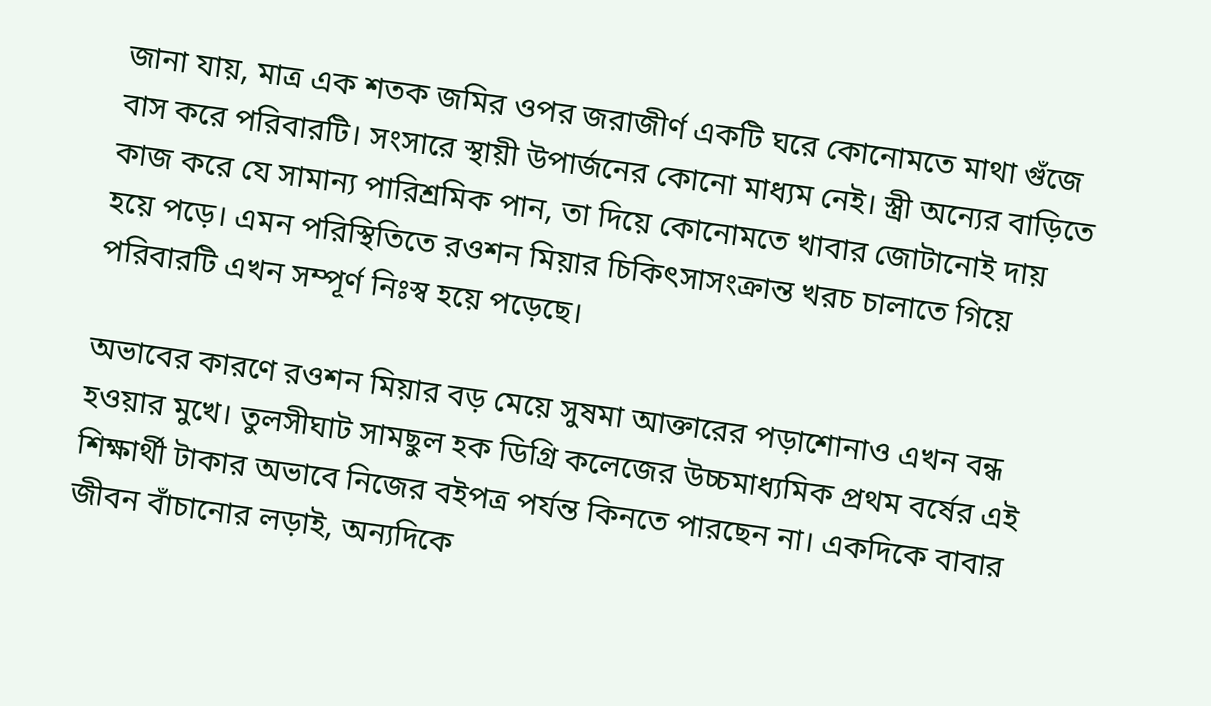জানা যায়, মাত্র এক শতক জমির ওপর জরাজীর্ণ একটি ঘরে কোনোমতে মাথা গুঁজে বাস করে পরিবারটি। সংসারে স্থায়ী উপার্জনের কোনো মাধ্যম নেই। স্ত্রী অন্যের বাড়িতে কাজ করে যে সামান্য পারিশ্রমিক পান, তা দিয়ে কোনোমতে খাবার জোটানোই দায় হয়ে পড়ে। এমন পরিস্থিতিতে রওশন মিয়ার চিকিৎসাসংক্রান্ত খরচ চালাতে গিয়ে পরিবারটি এখন সম্পূর্ণ নিঃস্ব হয়ে পড়েছে।

অভাবের কারণে রওশন মিয়ার বড় মেয়ে সুষমা আক্তারের পড়াশোনাও এখন বন্ধ হওয়ার মুখে। তুলসীঘাট সামছুল হক ডিগ্রি কলেজের উচ্চমাধ্যমিক প্রথম বর্ষের এই শিক্ষার্থী টাকার অভাবে নিজের বইপত্র পর্যন্ত কিনতে পারছেন না। একদিকে বাবার জীবন বাঁচানোর লড়াই, অন্যদিকে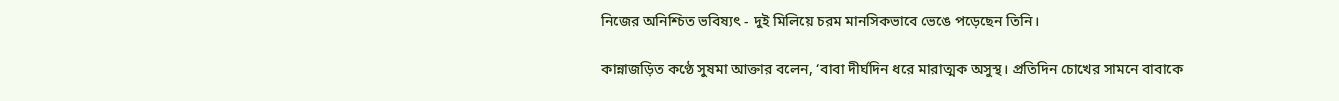নিজের অনিশ্চিত ভবিষ্যৎ - দুই মিলিয়ে চরম মানসিকভাবে ভেঙে পড়েছেন তিনি।

কান্নাজড়িত কণ্ঠে সুষমা আক্তার বলেন, ‘বাবা দীর্ঘদিন ধরে মারাত্মক অসুস্থ। প্রতিদিন চোখের সামনে বাবাকে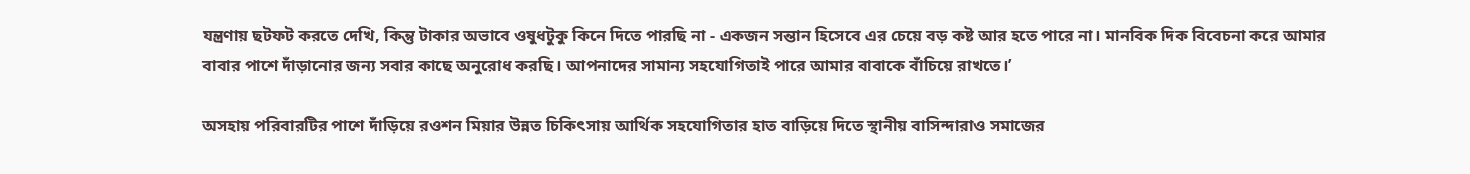যন্ত্রণায় ছটফট করতে দেখি, কিন্তু টাকার অভাবে ওষুধটুকু কিনে দিতে পারছি না - একজন সন্তান হিসেবে এর চেয়ে বড় কষ্ট আর হতে পারে না। মানবিক দিক বিবেচনা করে আমার বাবার পাশে দাঁড়ানোর জন্য সবার কাছে অনুরোধ করছি। আপনাদের সামান্য সহযোগিতাই পারে আমার বাবাকে বাঁচিয়ে রাখতে।’

অসহায় পরিবারটির পাশে দাঁড়িয়ে রওশন মিয়ার উন্নত চিকিৎসায় আর্থিক সহযোগিতার হাত বাড়িয়ে দিতে স্থানীয় বাসিন্দারাও সমাজের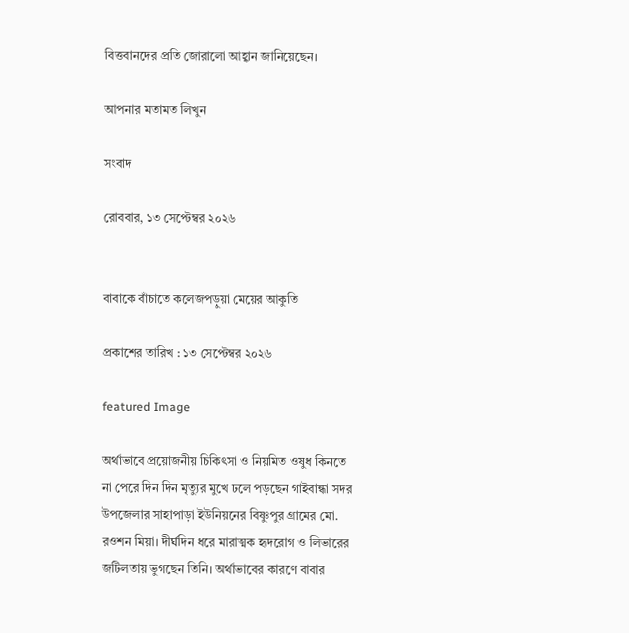বিত্তবানদের প্রতি জোরালো আহ্বান জানিয়েছেন।

আপনার মতামত লিখুন

সংবাদ

রোববার, ১৩ সেপ্টেম্বর ২০২৬


বাবাকে বাঁচাতে কলেজপড়ুয়া মেয়ের আকুতি

প্রকাশের তারিখ : ১৩ সেপ্টেম্বর ২০২৬

featured Image

অর্থাভাবে প্রয়োজনীয় চিকিৎসা ও নিয়মিত ওষুধ কিনতে না পেরে দিন দিন মৃত্যুর মুখে ঢলে পড়ছেন গাইবান্ধা সদর উপজেলার সাহাপাড়া ইউনিয়নের বিষ্ণুপুর গ্রামের মো. রওশন মিয়া। দীর্ঘদিন ধরে মারাত্মক হৃদরোগ ও লিভারের জটিলতায় ভুগছেন তিনি। অর্থাভাবের কারণে বাবার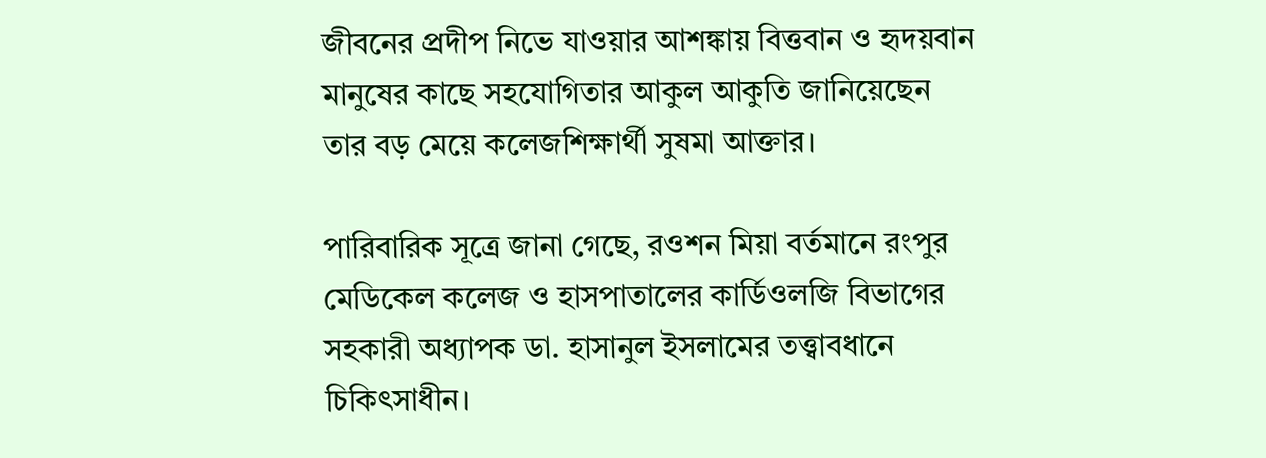জীবনের প্রদীপ নিভে যাওয়ার আশঙ্কায় বিত্তবান ও হৃদয়বান মানুষের কাছে সহযোগিতার আকুল আকুতি জানিয়েছেন তার বড় মেয়ে কলেজশিক্ষার্থী সুষমা আক্তার।

পারিবারিক সূত্রে জানা গেছে, রওশন মিয়া বর্তমানে রংপুর মেডিকেল কলেজ ও হাসপাতালের কার্ডিওলজি বিভাগের সহকারী অধ্যাপক ডা. হাসানুল ইসলামের তত্ত্বাবধানে চিকিৎসাধীন।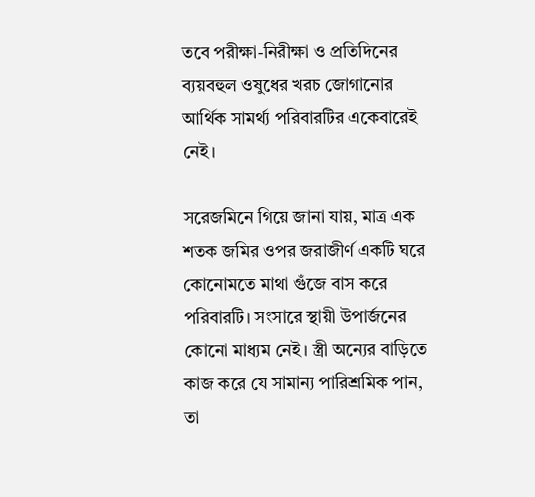তবে পরীক্ষা-নিরীক্ষা ও প্রতিদিনের ব্যয়বহুল ওষুধের খরচ জোগানোর আর্থিক সামর্থ্য পরিবারটির একেবারেই নেই।

সরেজমিনে গিয়ে জানা যায়, মাত্র এক শতক জমির ওপর জরাজীর্ণ একটি ঘরে কোনোমতে মাথা গুঁজে বাস করে পরিবারটি। সংসারে স্থায়ী উপার্জনের কোনো মাধ্যম নেই। স্ত্রী অন্যের বাড়িতে কাজ করে যে সামান্য পারিশ্রমিক পান, তা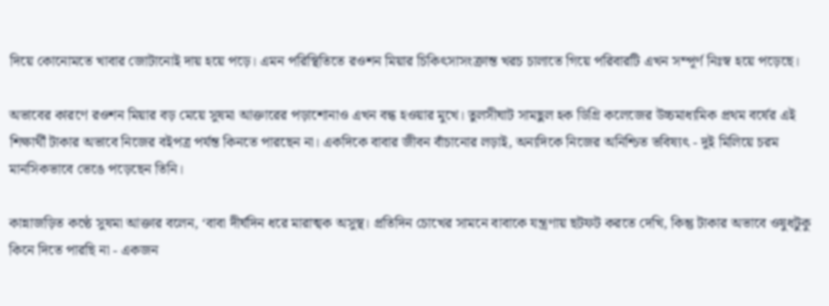দিয়ে কোনোমতে খাবার জোটানোই দায় হয়ে পড়ে। এমন পরিস্থিতিতে রওশন মিয়ার চিকিৎসাসংক্রান্ত খরচ চালাতে গিয়ে পরিবারটি এখন সম্পূর্ণ নিঃস্ব হয়ে পড়েছে।

অভাবের কারণে রওশন মিয়ার বড় মেয়ে সুষমা আক্তারের পড়াশোনাও এখন বন্ধ হওয়ার মুখে। তুলসীঘাট সামছুল হক ডিগ্রি কলেজের উচ্চমাধ্যমিক প্রথম বর্ষের এই শিক্ষার্থী টাকার অভাবে নিজের বইপত্র পর্যন্ত কিনতে পারছেন না। একদিকে বাবার জীবন বাঁচানোর লড়াই, অন্যদিকে নিজের অনিশ্চিত ভবিষ্যৎ - দুই মিলিয়ে চরম মানসিকভাবে ভেঙে পড়েছেন তিনি।

কান্নাজড়িত কণ্ঠে সুষমা আক্তার বলেন, ‘বাবা দীর্ঘদিন ধরে মারাত্মক অসুস্থ। প্রতিদিন চোখের সামনে বাবাকে যন্ত্রণায় ছটফট করতে দেখি, কিন্তু টাকার অভাবে ওষুধটুকু কিনে দিতে পারছি না - একজন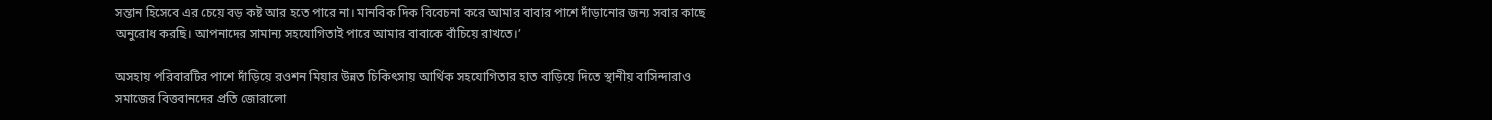সন্তান হিসেবে এর চেয়ে বড় কষ্ট আর হতে পারে না। মানবিক দিক বিবেচনা করে আমার বাবার পাশে দাঁড়ানোর জন্য সবার কাছে অনুরোধ করছি। আপনাদের সামান্য সহযোগিতাই পারে আমার বাবাকে বাঁচিয়ে রাখতে।’

অসহায় পরিবারটির পাশে দাঁড়িয়ে রওশন মিয়ার উন্নত চিকিৎসায় আর্থিক সহযোগিতার হাত বাড়িয়ে দিতে স্থানীয় বাসিন্দারাও সমাজের বিত্তবানদের প্রতি জোরালো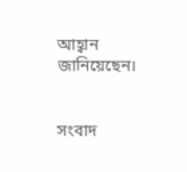আহ্বান জানিয়েছেন।


সংবাদ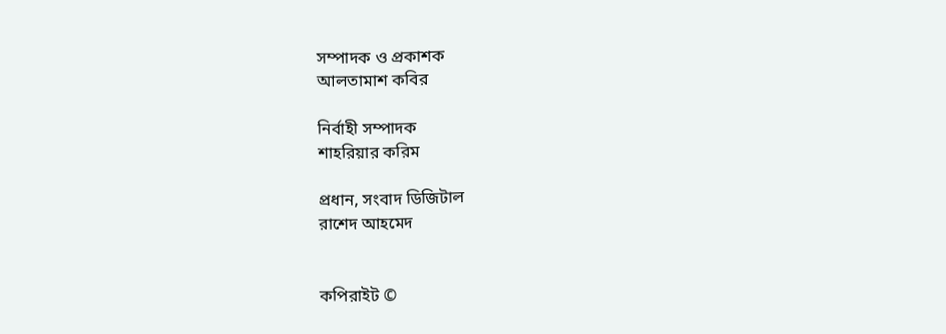সম্পাদক ও প্রকাশক
আলতামাশ কবির

নির্বাহী সম্পাদক
শাহরিয়ার করিম

প্রধান, সংবাদ ডিজিটাল
রাশেদ আহমেদ


কপিরাইট ©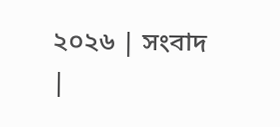২০২৬ | সংবাদ |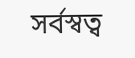সর্বস্বত্ব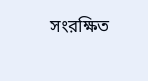সংরক্ষিত